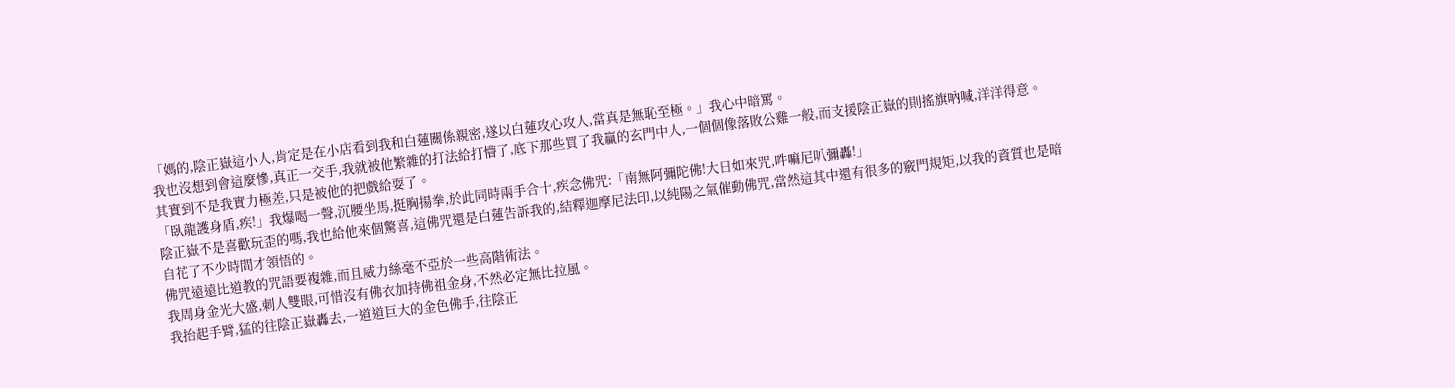「媽的,陰正嶽這小人,肯定是在小店看到我和白蓮關係親密,遂以白蓮攻心攻人,當真是無恥至極。」我心中暗罵。
我也沒想到會這麼慘,真正一交手,我就被他繁雜的打法給打懵了,底下那些買了我贏的玄門中人,一個個像落敗公雞一般,而支援陰正嶽的則搖旗吶喊,洋洋得意。
其實到不是我實力極差,只是被他的把戲給耍了。
「臥龍護身盾,疾!」我爆喝一聲,沉腰坐馬,挺胸揚拳,於此同時兩手合十,疾念佛咒:「南無阿彌陀佛!大日如來咒,吽嘛尼叭彌轟!」
陰正嶽不是喜歡玩歪的嗎,我也給他來個驚喜,這佛咒還是白蓮告訴我的,結釋迦摩尼法印,以純陽之氣催動佛咒,當然這其中還有很多的竅門規矩,以我的資質也是暗自花了不少時間才領悟的。
佛咒遠遠比道教的咒語要複雜,而且威力絲毫不亞於一些高階術法。
我周身金光大盛,刺人雙眼,可惜沒有佛衣加持佛祖金身,不然必定無比拉風。
我抬起手臂,猛的往陰正嶽轟去,一道道巨大的金色佛手,往陰正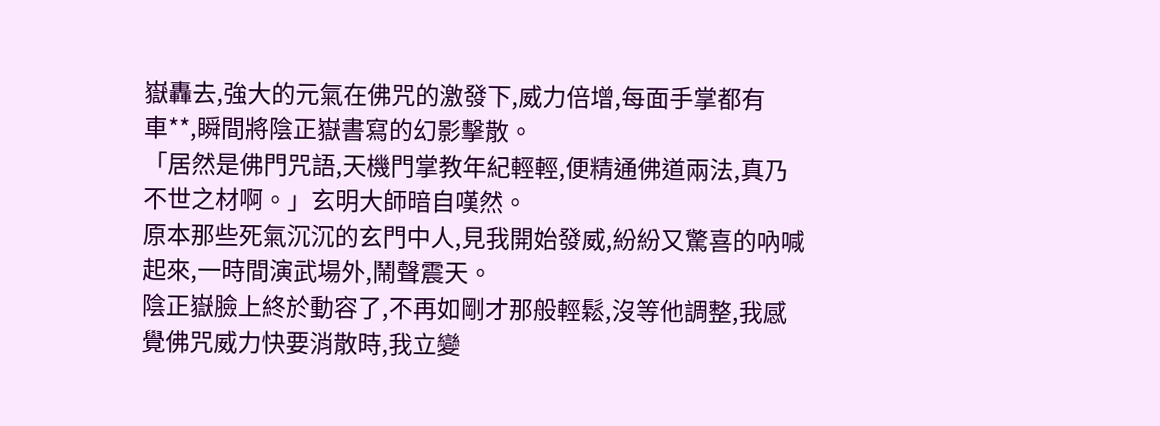嶽轟去,強大的元氣在佛咒的激發下,威力倍增,每面手掌都有車**,瞬間將陰正嶽書寫的幻影擊散。
「居然是佛門咒語,天機門掌教年紀輕輕,便精通佛道兩法,真乃不世之材啊。」玄明大師暗自嘆然。
原本那些死氣沉沉的玄門中人,見我開始發威,紛紛又驚喜的吶喊起來,一時間演武場外,鬧聲震天。
陰正嶽臉上終於動容了,不再如剛才那般輕鬆,沒等他調整,我感覺佛咒威力快要消散時,我立變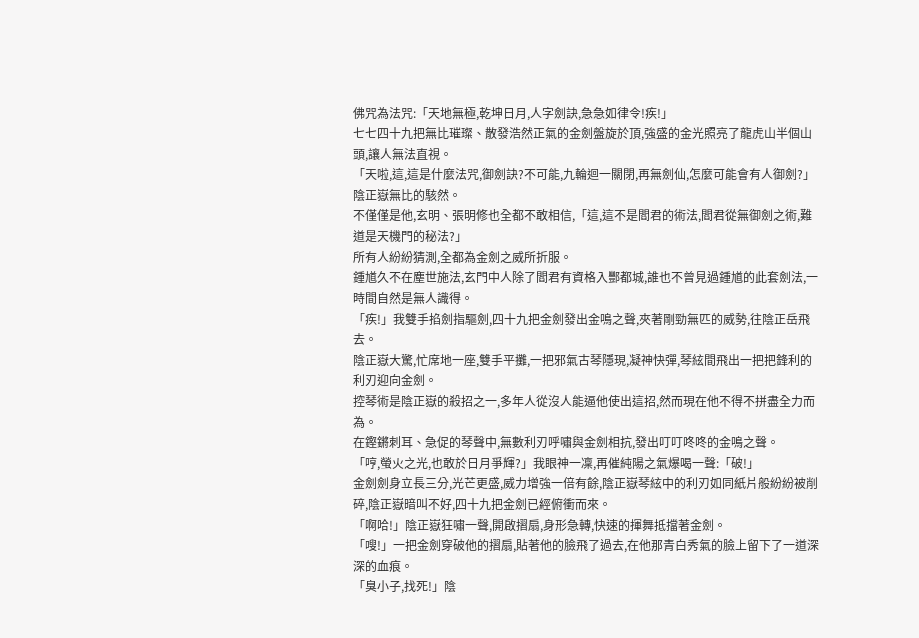佛咒為法咒:「天地無極,乾坤日月,人字劍訣,急急如律令!疾!」
七七四十九把無比璀璨、散發浩然正氣的金劍盤旋於頂,強盛的金光照亮了龍虎山半個山頭,讓人無法直視。
「天啦,這,這是什麼法咒,御劍訣?不可能,九輪迴一關閉,再無劍仙,怎麼可能會有人御劍?」陰正嶽無比的駭然。
不僅僅是他,玄明、張明修也全都不敢相信,「這,這不是閻君的術法,閻君從無御劍之術,難道是天機門的秘法?」
所有人紛紛猜測,全都為金劍之威所折服。
鍾馗久不在塵世施法,玄門中人除了閻君有資格入酆都城,誰也不曾見過鍾馗的此套劍法,一時間自然是無人識得。
「疾!」我雙手掐劍指驅劍,四十九把金劍發出金鳴之聲,夾著剛勁無匹的威勢,往陰正岳飛去。
陰正嶽大驚,忙席地一座,雙手平攤,一把邪氣古琴隱現,凝神快彈,琴絃間飛出一把把鋒利的利刃迎向金劍。
控琴術是陰正嶽的殺招之一,多年人從沒人能逼他使出這招,然而現在他不得不拼盡全力而為。
在鏗鏘刺耳、急促的琴聲中,無數利刃呼嘯與金劍相抗,發出叮叮咚咚的金鳴之聲。
「哼,螢火之光,也敢於日月爭輝?」我眼神一凜,再催純陽之氣爆喝一聲:「破!」
金劍劍身立長三分,光芒更盛,威力增強一倍有餘,陰正嶽琴絃中的利刃如同紙片般紛紛被削碎,陰正嶽暗叫不好,四十九把金劍已經俯衝而來。
「啊哈!」陰正嶽狂嘯一聲,開啟摺扇,身形急轉,快速的揮舞抵擋著金劍。
「嗖!」一把金劍穿破他的摺扇,貼著他的臉飛了過去,在他那青白秀氣的臉上留下了一道深深的血痕。
「臭小子,找死!」陰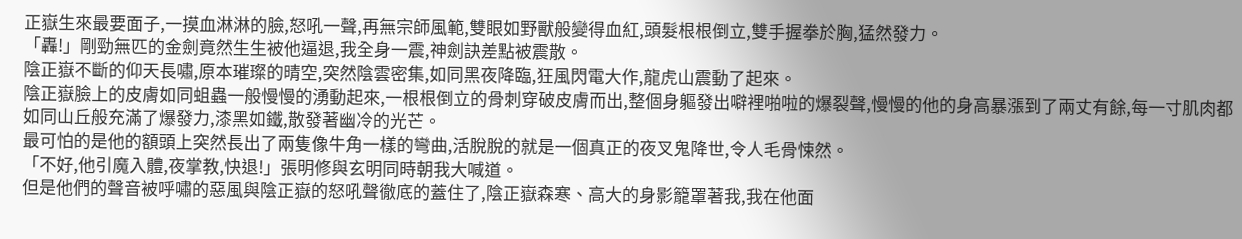正嶽生來最要面子,一摸血淋淋的臉,怒吼一聲,再無宗師風範,雙眼如野獸般變得血紅,頭髮根根倒立,雙手握拳於胸,猛然發力。
「轟!」剛勁無匹的金劍竟然生生被他逼退,我全身一震,神劍訣差點被震散。
陰正嶽不斷的仰天長嘯,原本璀璨的晴空,突然陰雲密集,如同黑夜降臨,狂風閃電大作,龍虎山震動了起來。
陰正嶽臉上的皮膚如同蛆蟲一般慢慢的湧動起來,一根根倒立的骨刺穿破皮膚而出,整個身軀發出噼裡啪啦的爆裂聲,慢慢的他的身高暴漲到了兩丈有餘,每一寸肌肉都如同山丘般充滿了爆發力,漆黑如鐵,散發著幽冷的光芒。
最可怕的是他的額頭上突然長出了兩隻像牛角一樣的彎曲,活脫脫的就是一個真正的夜叉鬼降世,令人毛骨悚然。
「不好,他引魔入體,夜掌教,快退!」張明修與玄明同時朝我大喊道。
但是他們的聲音被呼嘯的惡風與陰正嶽的怒吼聲徹底的蓋住了,陰正嶽森寒、高大的身影籠罩著我,我在他面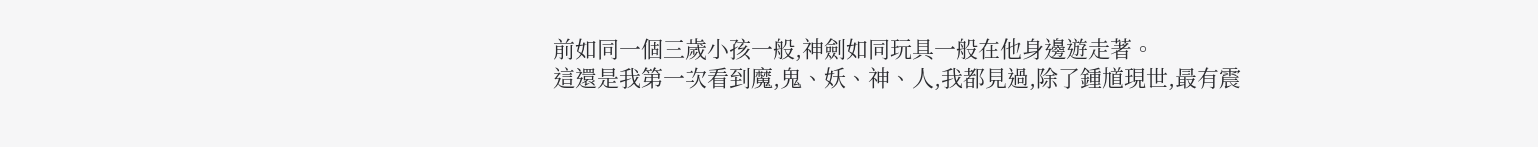前如同一個三歲小孩一般,神劍如同玩具一般在他身邊遊走著。
這還是我第一次看到魔,鬼、妖、神、人,我都見過,除了鍾馗現世,最有震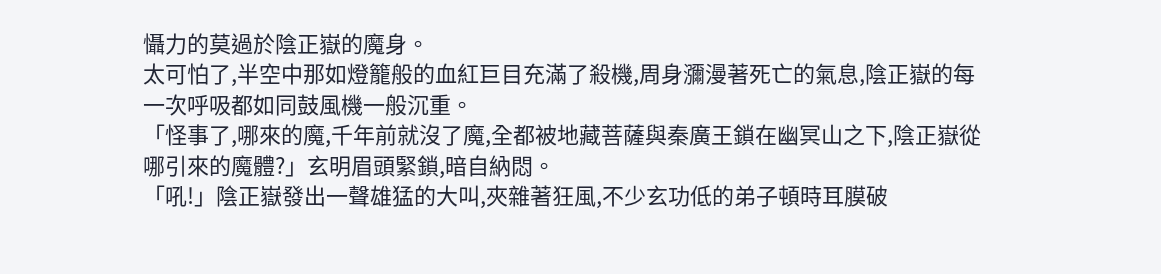懾力的莫過於陰正嶽的魔身。
太可怕了,半空中那如燈籠般的血紅巨目充滿了殺機,周身瀰漫著死亡的氣息,陰正嶽的每一次呼吸都如同鼓風機一般沉重。
「怪事了,哪來的魔,千年前就沒了魔,全都被地藏菩薩與秦廣王鎖在幽冥山之下,陰正嶽從哪引來的魔體?」玄明眉頭緊鎖,暗自納悶。
「吼!」陰正嶽發出一聲雄猛的大叫,夾雜著狂風,不少玄功低的弟子頓時耳膜破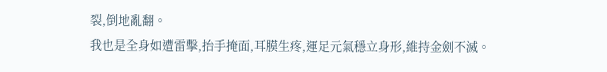裂,倒地亂翻。
我也是全身如遭雷擊,抬手掩面,耳膜生疼,運足元氣穩立身形,維持金劍不滅。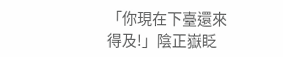「你現在下臺還來得及!」陰正嶽眨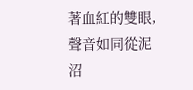著血紅的雙眼,聲音如同從泥沼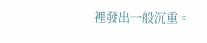裡發出一般沉重。